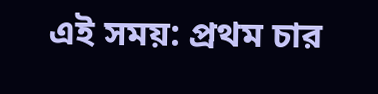এই সময়: প্রথম চার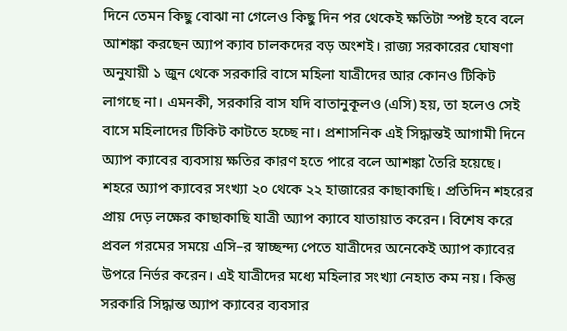দিনে তেমন কিছু বোঝা না গেলেও কিছু দিন পর থেকেই ক্ষতিটা স্পষ্ট হবে বলে আশঙ্কা করছেন অ্যাপ ক্যাব চালকদের বড় অংশই। রাজ্য সরকারের ঘোষণা অনুযায়ী ১ জুন থেকে সরকারি বাসে মহিলা যাত্রীদের আর কোনও টিকিট লাগছে না। এমনকী, সরকারি বাস যদি বাতানুকূলও (এসি) হয়, তা হলেও সেই বাসে মহিলাদের টিকিট কাটতে হচ্ছে না। প্রশাসনিক এই সিদ্ধান্তই আগামী দিনে অ্যাপ ক্যাবের ব্যবসায় ক্ষতির কারণ হতে পারে বলে আশঙ্কা তৈরি হয়েছে।
শহরে অ্যাপ ক্যাবের সংখ্যা ২০ থেকে ২২ হাজারের কাছাকাছি। প্রতিদিন শহরের প্রায় দেড় লক্ষের কাছাকাছি যাত্রী অ্যাপ ক্যাবে যাতায়াত করেন। বিশেষ করে প্রবল গরমের সময়ে এসি–র স্বাচ্ছন্দ্য পেতে যাত্রীদের অনেকেই অ্যাপ ক্যাবের উপরে নির্ভর করেন। এই যাত্রীদের মধ্যে মহিলার সংখ্যা নেহাত কম নয়। কিন্তু সরকারি সিদ্ধান্ত অ্যাপ ক্যাবের ব্যবসার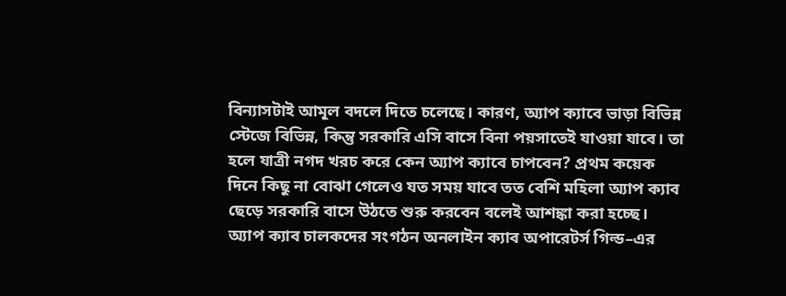বিন্যাসটাই আমূল বদলে দিতে চলেছে। কারণ, অ্যাপ ক্যাবে ভাড়া বিভিন্ন স্টেজে বিভিন্ন, কিন্তু সরকারি এসি বাসে বিনা পয়সাতেই যাওয়া যাবে। তা হলে যাত্রী নগদ খরচ করে কেন অ্যাপ ক্যাবে চাপবেন? প্রথম কয়েক দিনে কিছু না বোঝা গেলেও যত সময় যাবে তত বেশি মহিলা অ্যাপ ক্যাব ছেড়ে সরকারি বাসে উঠতে শুরু করবেন বলেই আশঙ্কা করা হচ্ছে।
অ্যাপ ক্যাব চালকদের সংগঠন অনলাইন ক্যাব অপারেটর্স গিল্ড–এর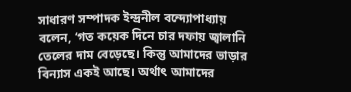সাধারণ সম্পাদক ইন্দ্রনীল বন্দ্যোপাধ্যায় বলেন, ‘গত কয়েক দিনে চার দফায় জ্বালানি তেলের দাম বেড়েছে। কিন্তু আমাদের ভাড়ার বিন্যাস একই আছে। অর্থাৎ আমাদের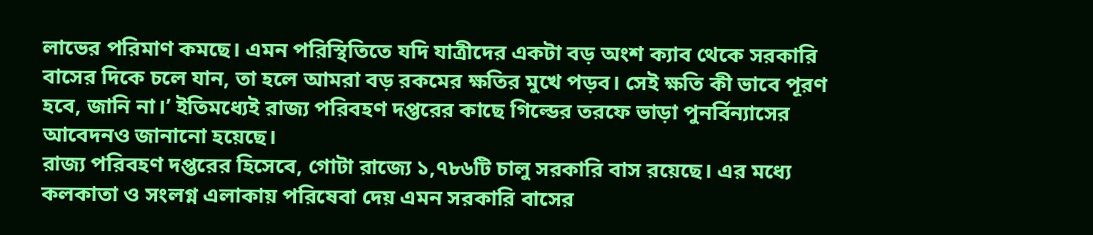লাভের পরিমাণ কমছে। এমন পরিস্থিতিতে যদি যাত্রীদের একটা বড় অংশ ক্যাব থেকে সরকারি বাসের দিকে চলে যান, তা হলে আমরা বড় রকমের ক্ষতির মুখে পড়ব। সেই ক্ষতি কী ভাবে পূরণ হবে, জানি না।’ ইতিমধ্যেই রাজ্য পরিবহণ দপ্তরের কাছে গিল্ডের তরফে ভাড়া পুনর্বিন্যাসের আবেদনও জানানো হয়েছে।
রাজ্য পরিবহণ দপ্তরের হিসেবে, গোটা রাজ্যে ১,৭৮৬টি চালু সরকারি বাস রয়েছে। এর মধ্যে কলকাতা ও সংলগ্ন এলাকায় পরিষেবা দেয় এমন সরকারি বাসের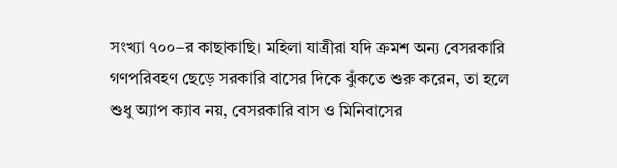সংখ্যা ৭০০–র কাছাকাছি। মহিলা যাত্রীরা যদি ক্রমশ অন্য বেসরকারি গণপরিবহণ ছেড়ে সরকারি বাসের দিকে ঝুঁকতে শুরু করেন, তা হলে শুধু অ্যাপ ক্যাব নয়, বেসরকারি বাস ও মিনিবাসের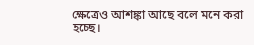ক্ষেত্রেও আশঙ্কা আছে বলে মনে করা হচ্ছে।